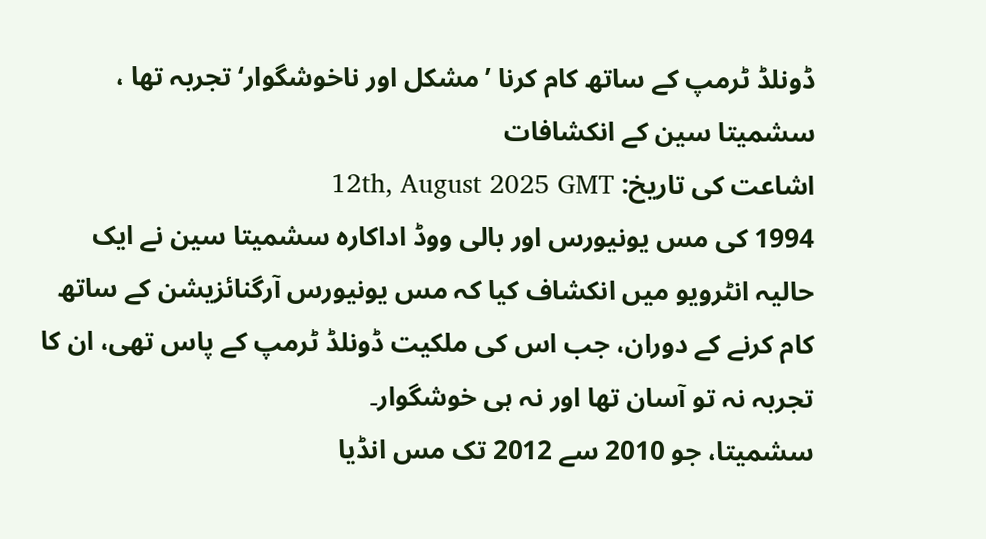ڈونلڈ ٹرمپ کے ساتھ کام کرنا ’مشکل اور ناخوشگوار‘ تجربہ تھا ، سشمیتا سین کے انکشافات
اشاعت کی تاریخ: 12th, August 2025 GMT
1994 کی مس یونیورس اور بالی ووڈ اداکارہ سشمیتا سین نے ایک حالیہ انٹرویو میں انکشاف کیا کہ مس یونیورس آرگنائزیشن کے ساتھ کام کرنے کے دوران، جب اس کی ملکیت ڈونلڈ ٹرمپ کے پاس تھی، ان کا تجربہ نہ تو آسان تھا اور نہ ہی خوشگوار۔
سشمیتا، جو 2010 سے 2012 تک مس انڈیا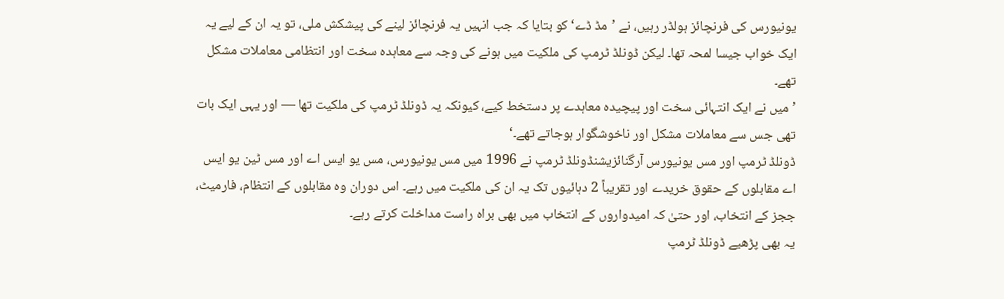یونیورس کی فرنچائز ہولڈر رہیں، نے ’مڈ ڈے‘ کو بتایا کہ جب انہیں یہ فرنچائز لینے کی پیشکش ملی، تو یہ ان کے لیے یہ ایک خواب جیسا لمحہ تھا۔ لیکن ڈونلڈ ٹرمپ کی ملکیت میں ہونے کی وجہ سے معاہدہ سخت اور انتظامی معاملات مشکل تھے۔
’میں نے ایک انتہائی سخت اور پیچیدہ معاہدے پر دستخط کیے، کیونکہ یہ ڈونلڈ ٹرمپ کی ملکیت تھا — اور یہی ایک بات تھی جس سے معاملات مشکل اور ناخوشگوار ہوجاتے تھے۔‘
ڈونلڈ ٹرمپ اور مس یونیورس آرگنائزیشنڈونلڈ ٹرمپ نے 1996 میں مس یونیورس، مس یو ایس اے اور مس ٹین یو ایس اے مقابلوں کے حقوق خریدے اور تقریباً 2 دہائیوں تک یہ ان کی ملکیت میں رہے۔ اس دوران وہ مقابلوں کے انتظام، فارمیٹ، ججز کے انتخاب، اور حتیٰ کہ امیدواروں کے انتخاب میں بھی براہ راست مداخلت کرتے رہے۔
یہ بھی پڑھیے ڈونلڈ ٹرمپ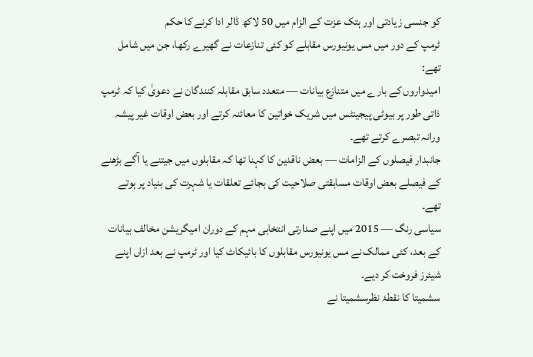کو جنسی زیادتی اور ہتک عزت کے الزام میں 50 لاکھ ڈالر ادا کرنے کا حکم
ٹرمپ کے دور میں مس یونیورس مقابلے کو کئی تنازعات نے گھیرے رکھا، جن میں شامل تھے:
امیدواروں کے بارے میں متنازع بیانات — متعدد سابق مقابلہ کنندگان نے دعویٰ کیا کہ ٹرمپ ذاتی طور پر بیوٹی پیجینٹس میں شریک خواتین کا معائنہ کرتے اور بعض اوقات غیر پیشہ ورانہ تبصرے کرتے تھے۔
جانبدار فیصلوں کے الزامات — بعض ناقدین کا کہنا تھا کہ مقابلوں میں جیتنے یا آگے بڑھنے کے فیصلے بعض اوقات مسابقتی صلاحیت کی بجائے تعلقات یا شہرت کی بنیاد پر ہوتے تھے۔
سیاسی رنگ — 2015 میں اپنے صدارتی انتخابی مہم کے دوران امیگریشن مخالف بیانات کے بعد، کئی ممالک نے مس یونیورس مقابلوں کا بائیکاٹ کیا اور ٹرمپ نے بعد ازاں اپنے شیئرز فروخت کر دیے۔
سشمیتا کا نقطۂ نظرسشمیتا نے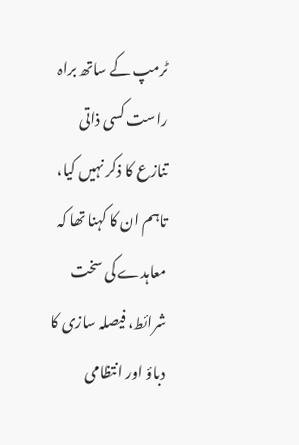ٹرمپ کے ساتھ براہ راست کسی ذاتی تنازع کا ذکر نہیں کیا، تاہم ان کا کہنا تھا کہ معاہدے کی سخت شرائط، فیصلہ سازی کا دباؤ اور انتظامی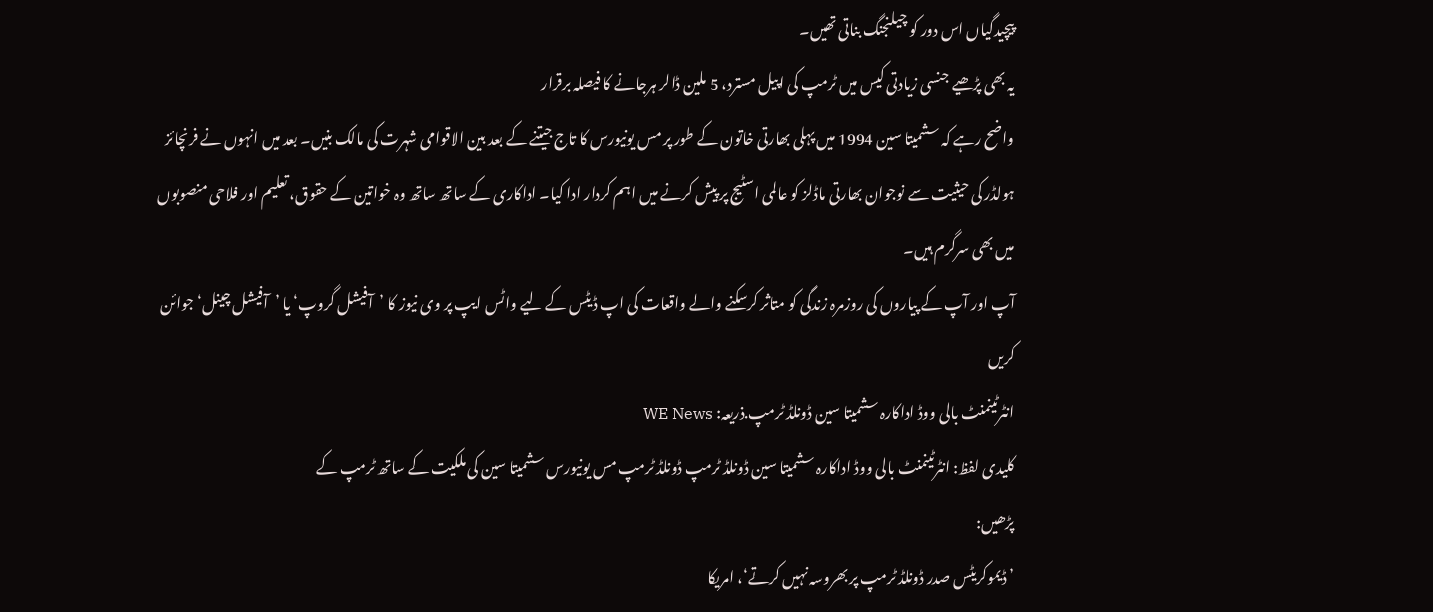پیچیدگیاں اس دور کو چیلنجنگ بناتی تھیں۔
یہ بھی پڑھیے جنسی زیادتی کیس میں ٹرمپ کی اپیل مسترد، 5 ملین ڈالر ہرجانے کا فیصلہ برقرار
واضح رہے کہ سشمیتا سین 1994 میں پہلی بھارتی خاتون کے طور پر مس یونیورس کا تاج جیتنے کے بعد بین الاقوامی شہرت کی مالک بنیں۔ بعد میں انہوں نے فرنچائز ہولڈر کی حیثیت سے نوجوان بھارتی ماڈلز کو عالمی اسٹیج پر پیش کرنے میں اہم کردار ادا کیا۔ اداکاری کے ساتھ ساتھ وہ خواتین کے حقوق، تعلیم اور فلاحی منصوبوں میں بھی سرگرم ہیں۔
آپ اور آپ کے پیاروں کی روزمرہ زندگی کو متاثر کرسکنے والے واقعات کی اپ ڈیٹس کے لیے واٹس ایپ پر وی نیوز کا ’آفیشل گروپ‘ یا ’آفیشل چینل‘ جوائن کریں
انٹرٹینمنٹ بالی ووڈ اداکارہ سشمیتا سین ڈونلڈ ٹرمپ.ذریعہ: WE News
کلیدی لفظ: انٹرٹینمنٹ بالی ووڈ اداکارہ سشمیتا سین ڈونلڈ ٹرمپ ڈونلڈ ٹرمپ مس یونیورس سشمیتا سین کی ملکیت کے ساتھ ٹرمپ کے
پڑھیں:
’ ڈیموکریٹس صدر ڈونلڈ ٹرمپ پر بھروسہ نہیں کرتے‘، امریکا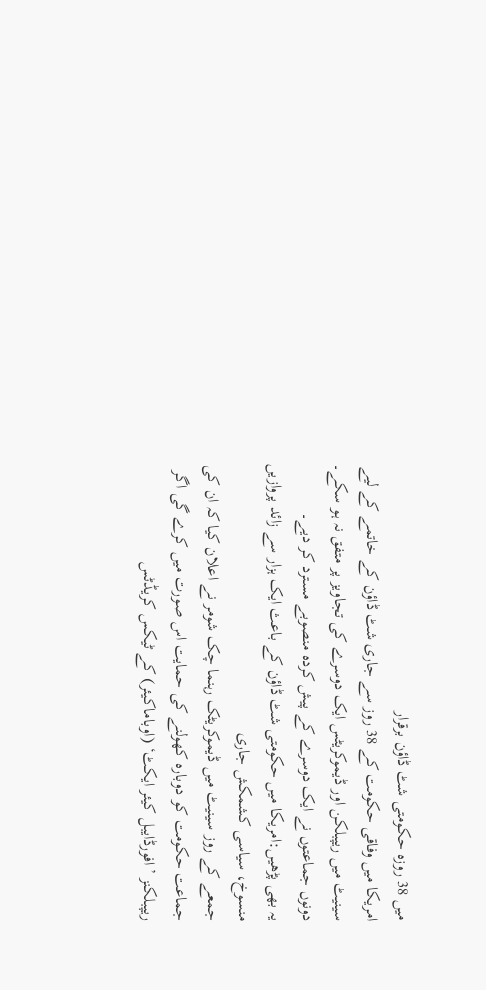میں 38 روزہ حکومتی شٹ ڈاؤن برقرار
امریکا میں وفاقی حکومت کے 38 روز سے جاری شٹ ڈاؤن کے خاتمے کے لیے سینیٹ میں ریپبلکن اور ڈیموکریٹس ایک دوسرے کی تجاویز پر متفق نہ ہو سکے۔ دونوں جماعتوں نے ایک دوسرے کے پیش کردہ منصوبے مسترد کر دیے۔
یہ بھی پڑھیں:امریکا میں حکومتی شٹ ڈاؤن کے باعث ایک ہزار سے زائد پروازیں منسوخ، سیاسی کشمکش جاری
جمعے کے روز سینیٹ میں ڈیموکریٹک رہنما چک شومر نے اعلان کیا کہ ان کی جماعت حکومت کو دوبارہ کھولنے کی حمایت اس صورت میں کرے گی اگر ریپبلکنز ’افورڈایبل کیئر ایکٹ‘ (اوباماکیئر) کے ٹیکس کریڈٹس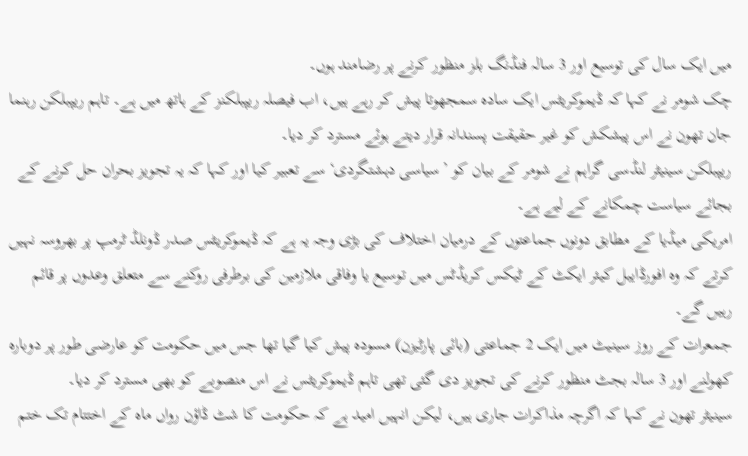میں ایک سال کی توسیع اور 3 سالہ فنڈنگ بلز منظور کرنے پر رضامند ہوں۔
چک شومر نے کہا کہ ڈیموکریٹس ایک سادہ سمجھوتا پیش کر رہے ہیں، اب فیصلہ ریپبلکنز کے ہاتھ میں ہے۔ تاہم ریپبلکن رہنما جان تھون نے اس پیشکش کو غیر حقیقت پسندانہ قرار دیتے ہوئے مسترد کر دیا۔
ریپبلکن سینیٹر لنڈسی گراہم نے شومر کے بیان کو ’سیاسی دہشتگردی‘ سے تعبیر کیا اور کہا کہ یہ تجویز بحران حل کرنے کے بجائے سیاست چمکانے کے لیے ہے۔
امریکی میڈیا کے مطابق دونوں جماعتوں کے درمیان اختلاف کی بڑی وجہ یہ ہے کہ ڈیموکریٹس صدر ڈونلڈ ٹرمپ پر بھروسہ نہیں کرتے کہ وہ افورڈایبل کیئر ایکٹ کے ٹیکس کریڈٹس میں توسیع یا وفاقی ملازمین کی برطرفی روکنے سے متعلق وعدوں پر قائم رہیں گے۔
جمعرات کے روز سینیٹ میں ایک 2 جماعتی (بائی پارٹیزن) مسودہ پیش کیا گیا تھا جس میں حکومت کو عارضی طور پر دوبارہ کھولنے اور 3 سالہ بجٹ منظور کرنے کی تجویز دی گئی تھی تاہم ڈیموکریٹس نے اس منصوبے کو بھی مسترد کر دیا۔
سینیٹر تھون نے کہا کہ اگرچہ مذاکرات جاری ہیں، لیکن انہیں امید ہے کہ حکومت کا شٹ ڈاؤن رواں ماہ کے اختتام تک ختم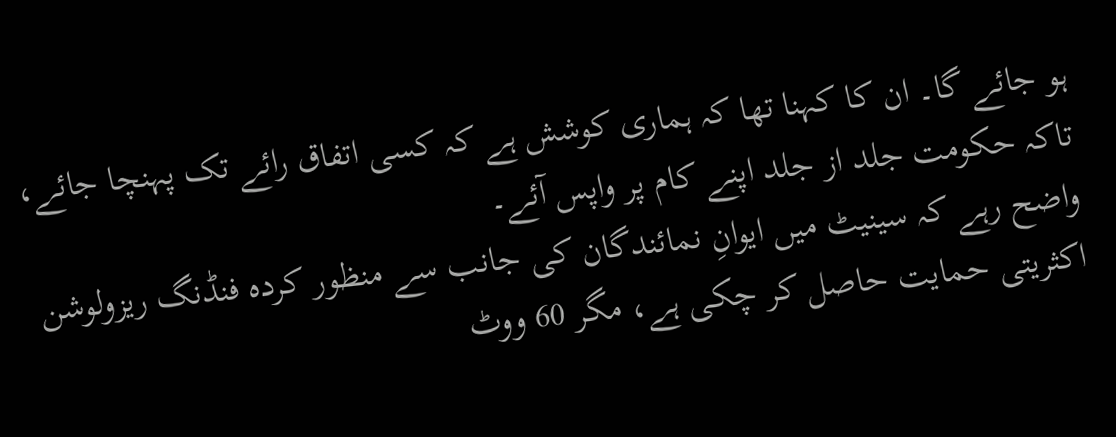ہو جائے گا۔ ان کا کہنا تھا کہ ہماری کوشش ہے کہ کسی اتفاق رائے تک پہنچا جائے، تاکہ حکومت جلد از جلد اپنے کام پر واپس آئے۔
واضح رہے کہ سینیٹ میں ایوانِ نمائندگان کی جانب سے منظور کردہ فنڈنگ ریزولوشن اکثریتی حمایت حاصل کر چکی ہے، مگر 60 ووٹ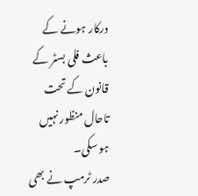درکار ہونے کے باعث فلی بسٹر کے قانون کے تحت تاحال منظور نہیں ہو سکی۔
صدر ٹرمپ نے بھی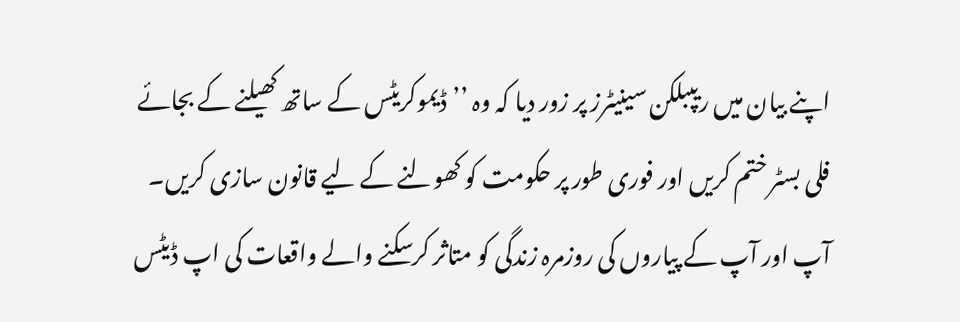اپنے بیان میں ریپبلکن سینیٹرز پر زور دیا کہ وہ ’’ڈیموکریٹس کے ساتھ کھیلنے کے بجائے فلی بسٹر ختم کریں اور فوری طور پر حکومت کو کھولنے کے لیے قانون سازی کریں۔
آپ اور آپ کے پیاروں کی روزمرہ زندگی کو متاثر کرسکنے والے واقعات کی اپ ڈیٹس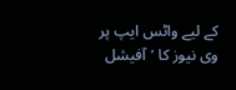کے لیے واٹس ایپ پر وی نیوز کا ’آفیشل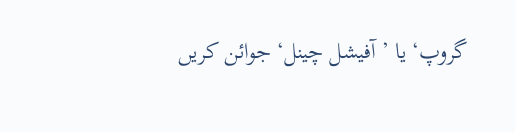گروپ‘ یا ’آفیشل چینل‘ جوائن کریں